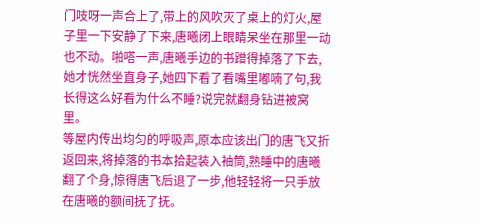门吱呀一声合上了,带上的风吹灭了桌上的灯火,屋子里一下安静了下来,唐曦闭上眼睛呆坐在那里一动也不动。啪嗒一声,唐曦手边的书蹭得掉落了下去,她才恍然坐直身子,她四下看了看嘴里嘟喃了句,我长得这么好看为什么不睡?说完就翻身钻进被窝里。
等屋内传出均匀的呼吸声,原本应该出门的唐飞又折返回来,将掉落的书本拾起装入袖筒,熟睡中的唐曦翻了个身,惊得唐飞后退了一步,他轻轻将一只手放在唐曦的额间抚了抚。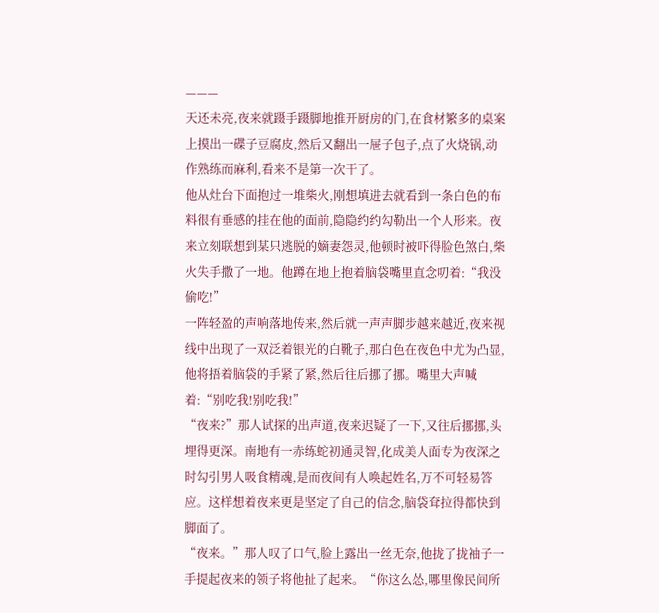———
天还未亮,夜来就蹑手蹑脚地推开厨房的门,在食材繁多的桌案上摸出一碟子豆腐皮,然后又翻出一屉子包子,点了火烧锅,动作熟练而麻利,看来不是第一次干了。
他从灶台下面抱过一堆柴火,刚想填进去就看到一条白色的布料很有垂感的挂在他的面前,隐隐约约勾勒出一个人形来。夜来立刻联想到某只逃脱的嫡妻怨灵,他顿时被吓得脸色煞白,柴火失手撒了一地。他蹲在地上抱着脑袋嘴里直念叨着:“我没偷吃!”
一阵轻盈的声响落地传来,然后就一声声脚步越来越近,夜来视线中出现了一双泛着银光的白靴子,那白色在夜色中尤为凸显,他将捂着脑袋的手紧了紧,然后往后挪了挪。嘴里大声喊着:“别吃我!别吃我!”
“夜来?”那人试探的出声道,夜来迟疑了一下,又往后挪挪,头埋得更深。南地有一赤练蛇初通灵智,化成美人面专为夜深之时勾引男人吸食精魂,是而夜间有人唤起姓名,万不可轻易答应。这样想着夜来更是坚定了自己的信念,脑袋耷拉得都快到脚面了。
“夜来。”那人叹了口气,脸上露出一丝无奈,他拢了拢袖子一手提起夜来的领子将他扯了起来。“你这么怂,哪里像民间所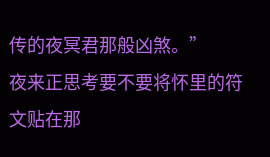传的夜冥君那般凶煞。”
夜来正思考要不要将怀里的符文贴在那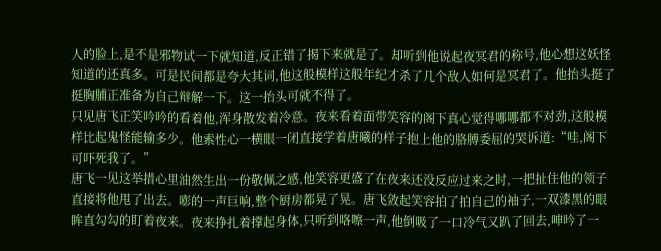人的脸上,是不是邪物试一下就知道,反正错了揭下来就是了。却听到他说起夜冥君的称号,他心想这妖怪知道的还真多。可是民间都是夸大其词,他这般模样这般年纪才杀了几个敌人如何是冥君了。他抬头挺了挺胸脯正准备为自己辩解一下。这一抬头可就不得了。
只见唐飞正笑吟吟的看着他,浑身散发着冷意。夜来看着面带笑容的阁下真心觉得哪哪都不对劲,这般模样比起鬼怪能输多少。他索性心一横眼一闭直接学着唐曦的样子抱上他的胳膊委屈的哭诉道:“哇,阁下可吓死我了。”
唐飞一见这举措心里油然生出一份敬佩之感,他笑容更盛了在夜来还没反应过来之时,一把扯住他的领子直接将他甩了出去。嘭的一声巨响,整个厨房都晃了晃。唐飞敛起笑容拍了拍自己的袖子,一双漆黑的眼眸直勾勾的盯着夜来。夜来挣扎着撑起身体,只听到咯嚓一声,他倒吸了一口冷气又趴了回去,呻吟了一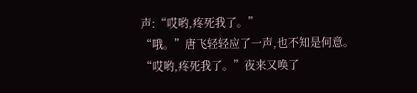声:“哎哟,疼死我了。”
“哦。”唐飞轻轻应了一声,也不知是何意。
“哎哟,疼死我了。”夜来又唤了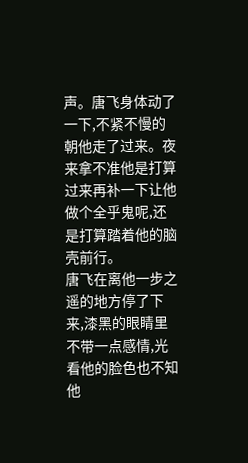声。唐飞身体动了一下,不紧不慢的朝他走了过来。夜来拿不准他是打算过来再补一下让他做个全乎鬼呢,还是打算踏着他的脑壳前行。
唐飞在离他一步之遥的地方停了下来,漆黑的眼睛里不带一点感情,光看他的脸色也不知他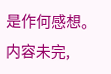是作何感想。
内容未完,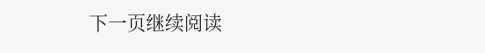下一页继续阅读